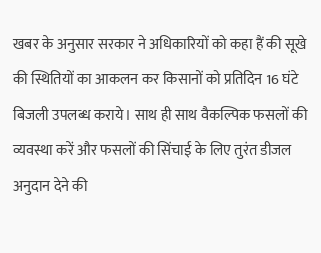खबर के अनुसार सरकार ने अधिकारियों को कहा हैं की सूखे की स्थितियों का आकलन कर किसानों को प्रतिदिन 16 घंटे बिजली उपलब्ध कराये। साथ ही साथ वैकल्पिक फसलों की व्यवस्था करें और फसलों की सिंचाई के लिए तुरंत डीजल अनुदान देने की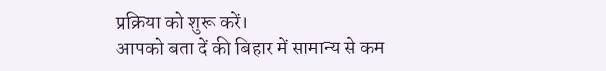प्रक्रिया को शुरू करें।
आपको बता दें की बिहार में सामान्य से कम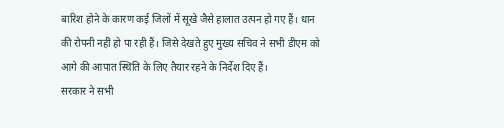बारिश होने के कारण कई जिलों में सूखे जैसे हालात उत्पन हो गए हैं। धान की रोपनी नहीं हो पा रही हैं। जिसे देखते हुए मुख्य सचिव ने सभी डीएम को आगे की आपात स्थिति के लिए तैयार रहने के निर्देश दिए हैं।
सरकार ने सभी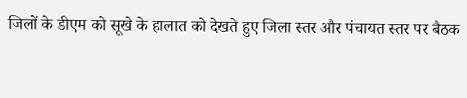जिलों के डीएम को सूखे के हालात को देखते हुए जिला स्तर और पंचायत स्तर पर बैठक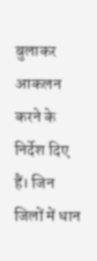बुलाकर आकलन करने के निर्देश दिए हैं। जिन जिलों में धान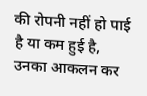की रोपनी नहीं हो पाई है या कम हुई है, उनका आकलन कर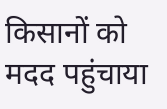किसानों को मदद पहुंचाया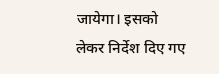जायेगा। इसको लेकर निर्देश दिए गए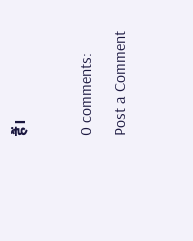हैं।

0 comments:
Post a Comment